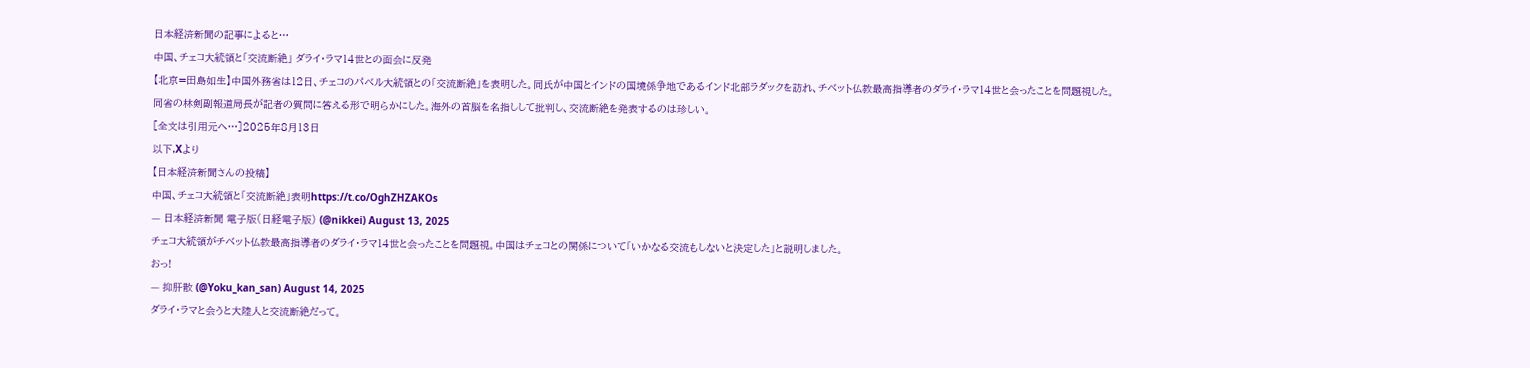日本経済新聞の記事によると…
中国、チェコ大統領と「交流断絶」 ダライ・ラマ14世との面会に反発
【北京=田島如生】中国外務省は12日、チェコのパベル大統領との「交流断絶」を表明した。同氏が中国とインドの国境係争地であるインド北部ラダックを訪れ、チベット仏教最高指導者のダライ・ラマ14世と会ったことを問題視した。
同省の林剣副報道局長が記者の質問に答える形で明らかにした。海外の首脳を名指しして批判し、交流断絶を発表するのは珍しい。
[全文は引用元へ…]2025年8月13日
以下,Xより
【日本経済新聞さんの投稿】
中国、チェコ大統領と「交流断絶」表明https://t.co/OghZHZAKOs
— 日本経済新聞 電子版(日経電子版) (@nikkei) August 13, 2025
チェコ大統領がチベット仏教最高指導者のダライ・ラマ14世と会ったことを問題視。中国はチェコとの関係について「いかなる交流もしないと決定した」と説明しました。
おっ!
— 抑肝散 (@Yoku_kan_san) August 14, 2025
ダライ・ラマと会うと大陸人と交流断絶だって。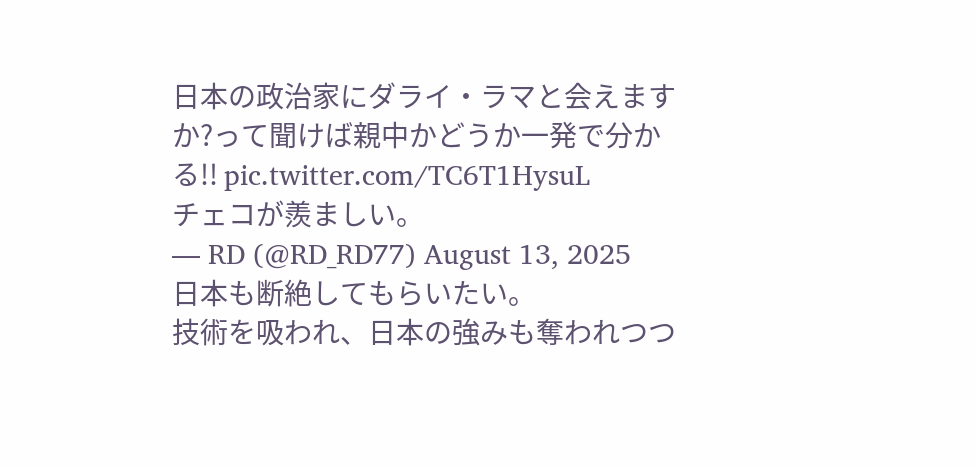日本の政治家にダライ・ラマと会えますか?って聞けば親中かどうか一発で分かる!! pic.twitter.com/TC6T1HysuL
チェコが羨ましい。
— RD (@RD_RD77) August 13, 2025
日本も断絶してもらいたい。
技術を吸われ、日本の強みも奪われつつ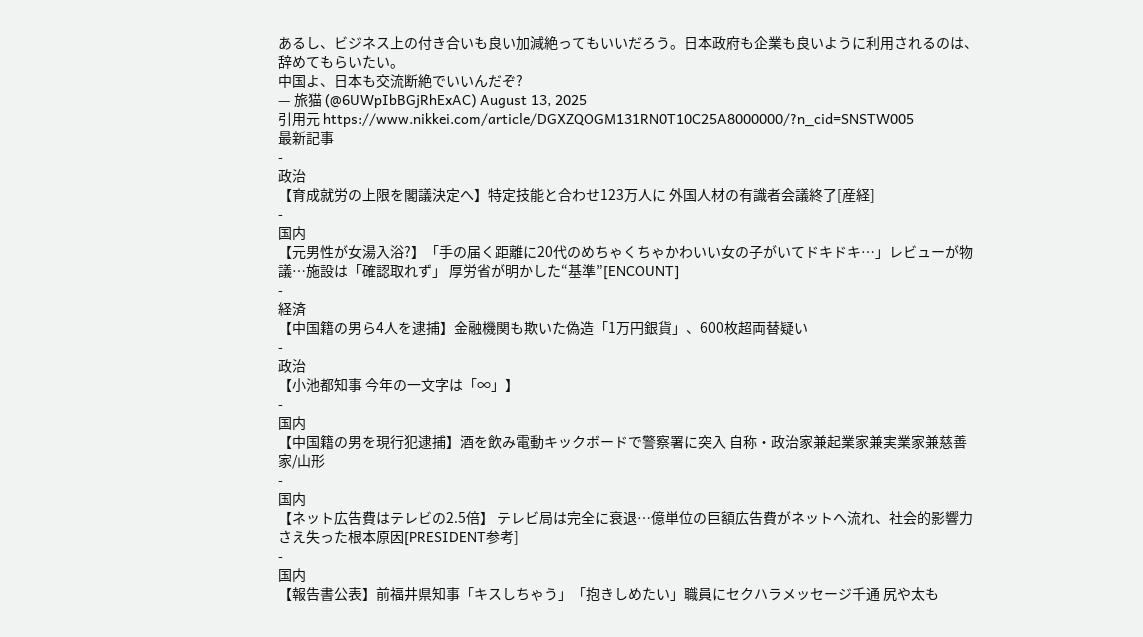あるし、ビジネス上の付き合いも良い加減絶ってもいいだろう。日本政府も企業も良いように利用されるのは、辞めてもらいたい。
中国よ、日本も交流断絶でいいんだぞ?
— 旅猫 (@6UWpIbBGjRhExAC) August 13, 2025
引用元 https://www.nikkei.com/article/DGXZQOGM131RN0T10C25A8000000/?n_cid=SNSTW005
最新記事
-
政治
【育成就労の上限を閣議決定へ】特定技能と合わせ123万人に 外国人材の有識者会議終了[産経]
-
国内
【元男性が女湯入浴?】「手の届く距離に20代のめちゃくちゃかわいい女の子がいてドキドキ…」レビューが物議…施設は「確認取れず」 厚労省が明かした“基準”[ENCOUNT]
-
経済
【中国籍の男ら4人を逮捕】金融機関も欺いた偽造「1万円銀貨」、600枚超両替疑い
-
政治
【小池都知事 今年の一文字は「∞」】
-
国内
【中国籍の男を現行犯逮捕】酒を飲み電動キックボードで警察署に突入 自称・政治家兼起業家兼実業家兼慈善家/山形
-
国内
【ネット広告費はテレビの2.5倍】 テレビ局は完全に衰退…億単位の巨額広告費がネットへ流れ、社会的影響力さえ失った根本原因[PRESIDENT参考]
-
国内
【報告書公表】前福井県知事「キスしちゃう」「抱きしめたい」職員にセクハラメッセージ千通 尻や太も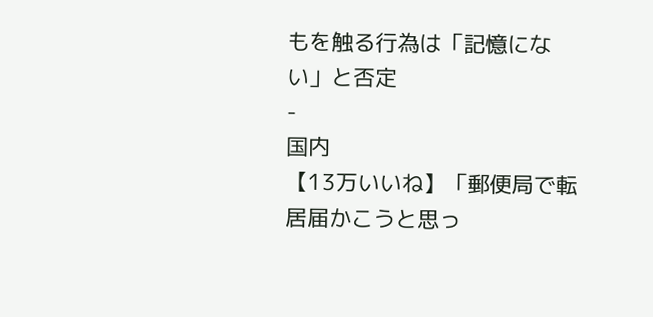もを触る行為は「記憶にない」と否定
-
国内
【13万いいね】「郵便局で転居届かこうと思っ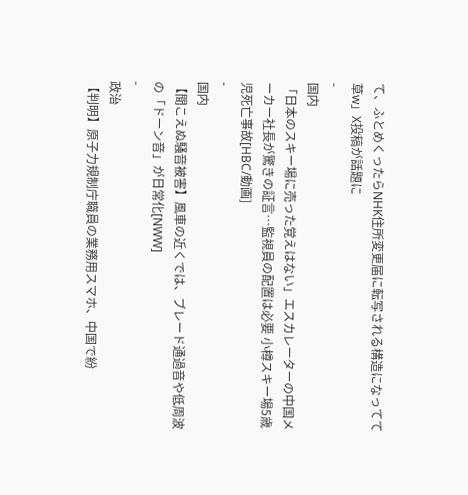て、ふとめくったらNHK住所変更届に転写される構造になってて草w」X投稿が話題に
-
国内
「日本のスキー場に売った覚えはない」エスカレーターの中国メーカー社長が驚きの証言…監視員の配置は必要 小樽スキー場5歳児死亡事故[HBC/動画]
-
国内
【聞こえぬ騒音被害】風車の近くでは、ブレード通過音や低周波の「ドーン音」が日常化[NWW]
-
政治
【判明】原子力規制庁職員の業務用スマホ、中国で紛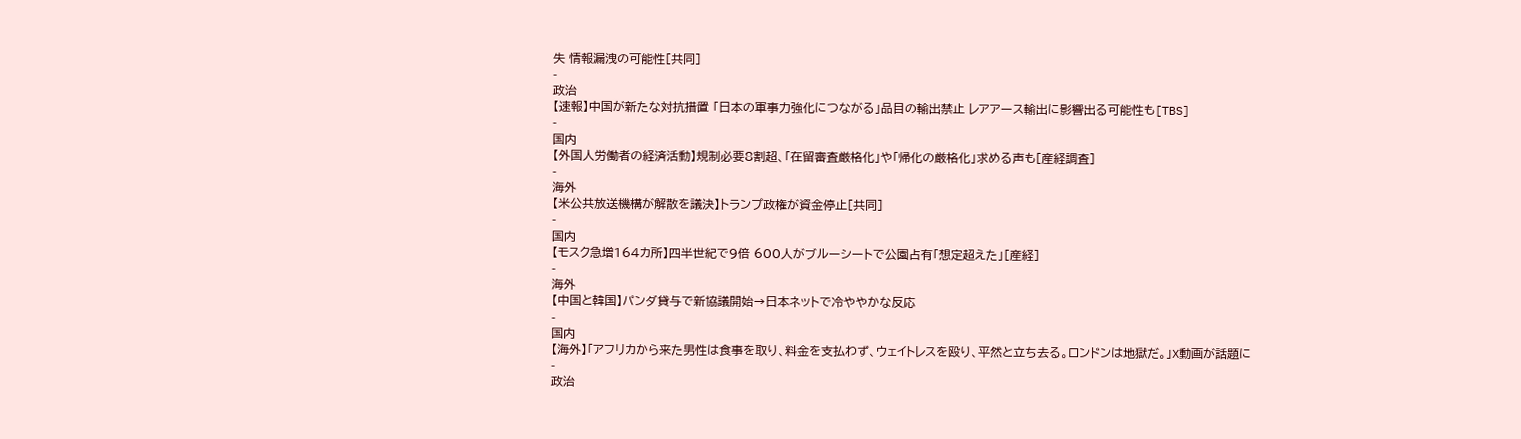失 情報漏洩の可能性[共同]
-
政治
【速報】中国が新たな対抗措置 「日本の軍事力強化につながる」品目の輸出禁止 レアアース輸出に影響出る可能性も[TBS]
-
国内
【外国人労働者の経済活動】規制必要8割超、「在留審査厳格化」や「帰化の厳格化」求める声も[産経調査]
-
海外
【米公共放送機構が解散を議決】トランプ政権が資金停止[共同]
-
国内
【モスク急増164カ所】四半世紀で9倍 600人がブルーシートで公園占有「想定超えた」[産経]
-
海外
【中国と韓国】パンダ貸与で新協議開始→日本ネットで冷ややかな反応
-
国内
【海外】「アフリカから来た男性は食事を取り、料金を支払わず、ウェイトレスを殴り、平然と立ち去る。ロンドンは地獄だ。」X動画が話題に
-
政治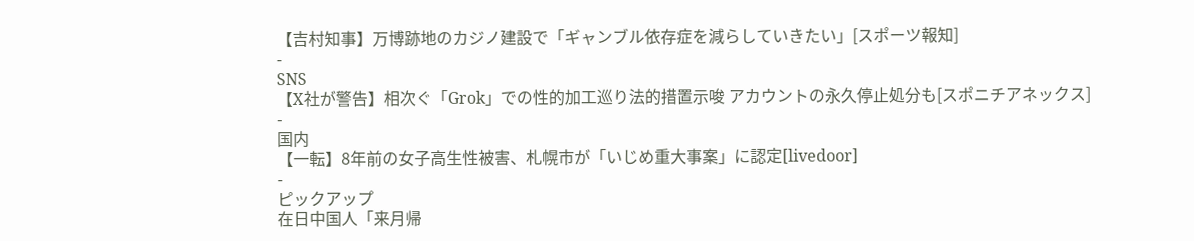【吉村知事】万博跡地のカジノ建設で「ギャンブル依存症を減らしていきたい」[スポーツ報知]
-
SNS
【X社が警告】相次ぐ「Grok」での性的加工巡り法的措置示唆 アカウントの永久停止処分も[スポニチアネックス]
-
国内
【一転】8年前の女子高生性被害、札幌市が「いじめ重大事案」に認定[livedoor]
-
ピックアップ
在日中国人「来月帰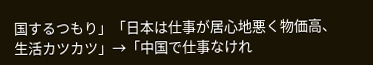国するつもり」「日本は仕事が居心地悪く物価高、生活カツカツ」→「中国で仕事なけれ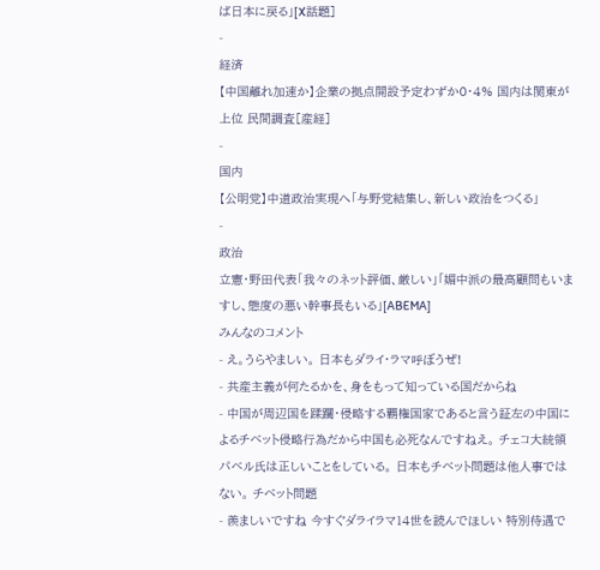ば日本に戻る」[X話題]
-
経済
【中国離れ加速か】企業の拠点開設予定わずか0・4% 国内は関東が上位 民間調査[産経]
-
国内
【公明党】中道政治実現へ「与野党結集し、新しい政治をつくる」
-
政治
立憲・野田代表「我々のネット評価、厳しい」「媚中派の最高顧問もいますし、態度の悪い幹事長もいる」[ABEMA]
みんなのコメント
- え。うらやましい。 日本もダライ・ラマ呼ぼうぜ!
- 共産主義が何たるかを、身をもって知っている国だからね
- 中国が周辺国を蹂躙・侵略する覇権国家であると言う証左の中国によるチベット侵略行為だから中国も必死なんですねえ。 チェコ大統領パベル氏は正しいことをしている。 日本もチベット問題は他人事ではない。 チベット問題
- 羨ましいですね 今すぐダライラマ14世を読んでほしい 特別待遇で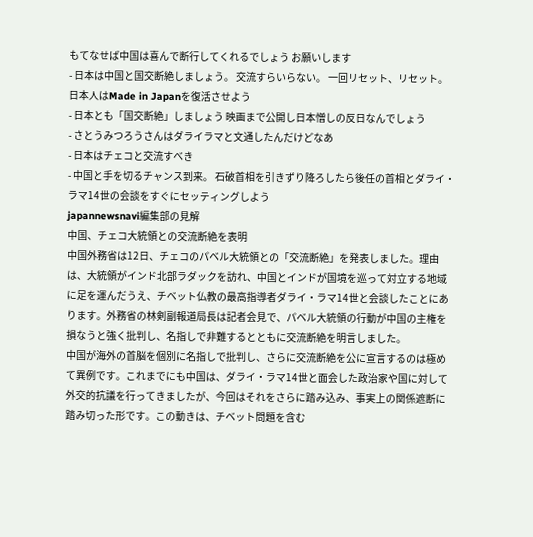もてなせば中国は喜んで断行してくれるでしょう お願いします
- 日本は中国と国交断絶しましょう。 交流すらいらない。 一回リセット、リセット。 日本人はMade in Japanを復活させよう
- 日本とも「国交断絶」しましょう 映画まで公開し日本憎しの反日なんでしょう
- さとうみつろうさんはダライラマと文通したんだけどなあ
- 日本はチェコと交流すべき
- 中国と手を切るチャンス到来。 石破首相を引きずり降ろしたら後任の首相とダライ・ラマ14世の会談をすぐにセッティングしよう
japannewsnavi編集部の見解
中国、チェコ大統領との交流断絶を表明
中国外務省は12日、チェコのパベル大統領との「交流断絶」を発表しました。理由は、大統領がインド北部ラダックを訪れ、中国とインドが国境を巡って対立する地域に足を運んだうえ、チベット仏教の最高指導者ダライ・ラマ14世と会談したことにあります。外務省の林剣副報道局長は記者会見で、パベル大統領の行動が中国の主権を損なうと強く批判し、名指しで非難するとともに交流断絶を明言しました。
中国が海外の首脳を個別に名指しで批判し、さらに交流断絶を公に宣言するのは極めて異例です。これまでにも中国は、ダライ・ラマ14世と面会した政治家や国に対して外交的抗議を行ってきましたが、今回はそれをさらに踏み込み、事実上の関係遮断に踏み切った形です。この動きは、チベット問題を含む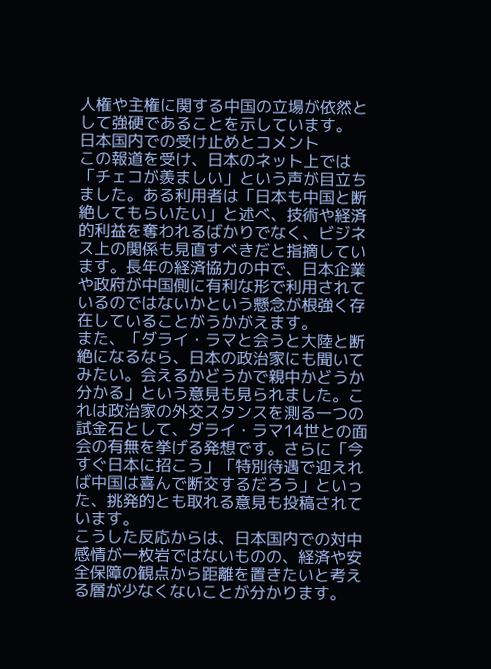人権や主権に関する中国の立場が依然として強硬であることを示しています。
日本国内での受け止めとコメント
この報道を受け、日本のネット上では「チェコが羨ましい」という声が目立ちました。ある利用者は「日本も中国と断絶してもらいたい」と述べ、技術や経済的利益を奪われるばかりでなく、ビジネス上の関係も見直すべきだと指摘しています。長年の経済協力の中で、日本企業や政府が中国側に有利な形で利用されているのではないかという懸念が根強く存在していることがうかがえます。
また、「ダライ・ラマと会うと大陸と断絶になるなら、日本の政治家にも聞いてみたい。会えるかどうかで親中かどうか分かる」という意見も見られました。これは政治家の外交スタンスを測る一つの試金石として、ダライ・ラマ14世との面会の有無を挙げる発想です。さらに「今すぐ日本に招こう」「特別待遇で迎えれば中国は喜んで断交するだろう」といった、挑発的とも取れる意見も投稿されています。
こうした反応からは、日本国内での対中感情が一枚岩ではないものの、経済や安全保障の観点から距離を置きたいと考える層が少なくないことが分かります。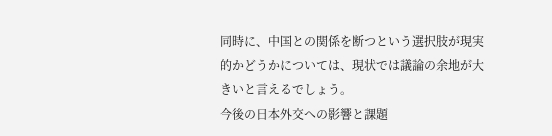同時に、中国との関係を断つという選択肢が現実的かどうかについては、現状では議論の余地が大きいと言えるでしょう。
今後の日本外交への影響と課題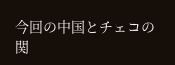今回の中国とチェコの関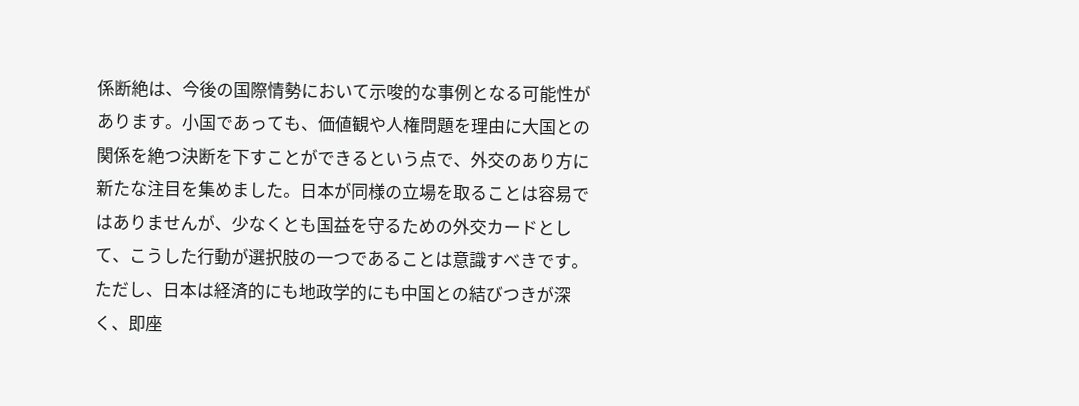係断絶は、今後の国際情勢において示唆的な事例となる可能性があります。小国であっても、価値観や人権問題を理由に大国との関係を絶つ決断を下すことができるという点で、外交のあり方に新たな注目を集めました。日本が同様の立場を取ることは容易ではありませんが、少なくとも国益を守るための外交カードとして、こうした行動が選択肢の一つであることは意識すべきです。
ただし、日本は経済的にも地政学的にも中国との結びつきが深く、即座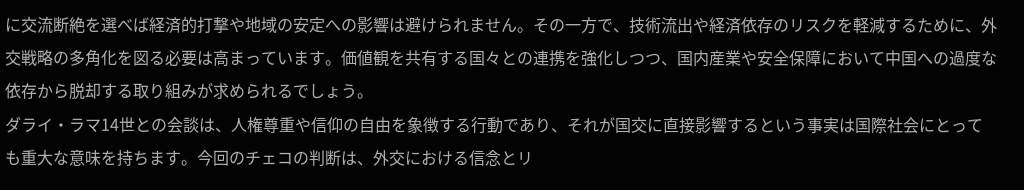に交流断絶を選べば経済的打撃や地域の安定への影響は避けられません。その一方で、技術流出や経済依存のリスクを軽減するために、外交戦略の多角化を図る必要は高まっています。価値観を共有する国々との連携を強化しつつ、国内産業や安全保障において中国への過度な依存から脱却する取り組みが求められるでしょう。
ダライ・ラマ14世との会談は、人権尊重や信仰の自由を象徴する行動であり、それが国交に直接影響するという事実は国際社会にとっても重大な意味を持ちます。今回のチェコの判断は、外交における信念とリ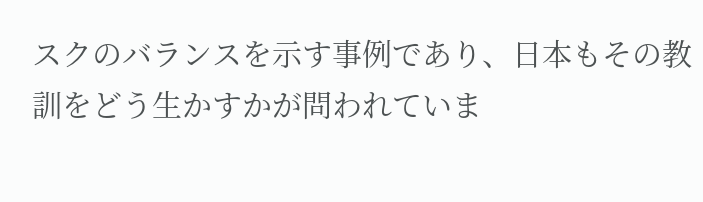スクのバランスを示す事例であり、日本もその教訓をどう生かすかが問われていま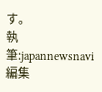す。
執筆:japannewsnavi編集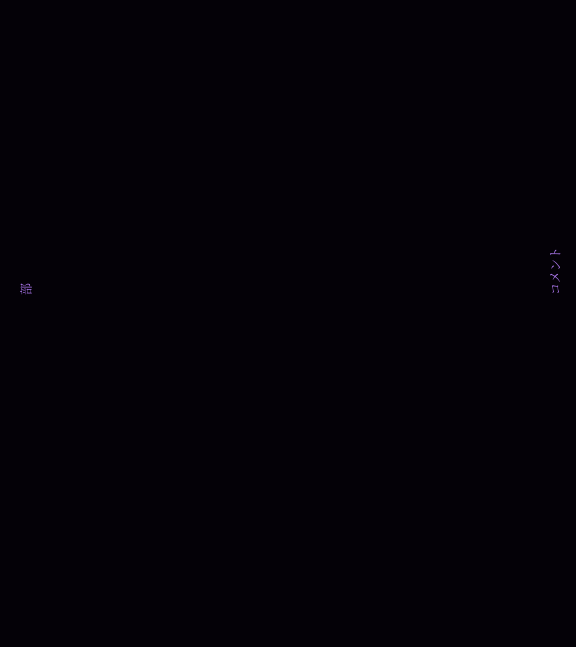部
























コメント